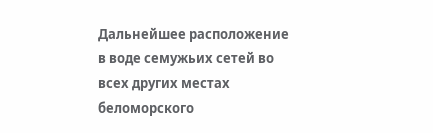Дальнейшее расположение в воде семужьих сетей во всех других местах беломорского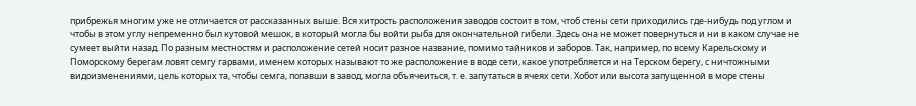прибрежья многим уже не отличается от рассказанных выше. Вся хитрость расположения заводов состоит в том, чтоб стены сети приходились где-нибудь под углом и чтобы в этом углу непременно был кутовой мешок, в который могла бы войти рыба для окончательной гибели. Здесь она не может повернуться и ни в каком случае не сумеет выйти назад. По разным местностям и расположение сетей носит разное название, помимо тайников и заборов. Так, например, по всему Карельскому и Поморскому берегам ловят семгу гарвами, именем которых называют то же расположение в воде сети, какое употребляется и на Терском берегу, с ничтожными видоизменениями, цель которых та, чтобы семга, попавши в завод, могла объячеиться, т. е. запутаться в ячеях сети. Хобот или высота запущенной в море стены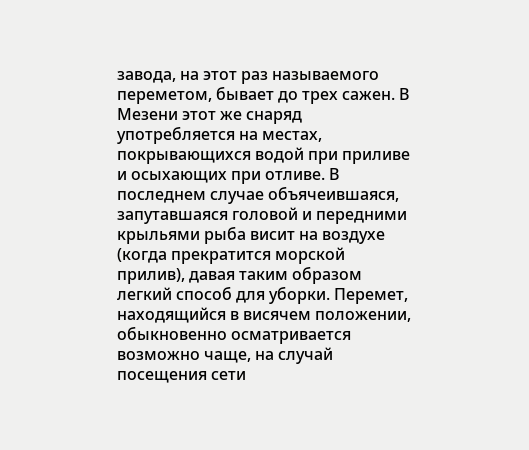завода, на этот раз называемого переметом, бывает до трех сажен. В Мезени этот же снаряд употребляется на местах, покрывающихся водой при приливе и осыхающих при отливе. В последнем случае объячеившаяся, запутавшаяся головой и передними крыльями рыба висит на воздухе (когда прекратится морской прилив), давая таким образом легкий способ для уборки. Перемет, находящийся в висячем положении, обыкновенно осматривается возможно чаще, на случай посещения сети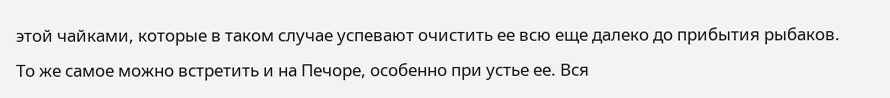этой чайками, которые в таком случае успевают очистить ее всю еще далеко до прибытия рыбаков. То же самое можно встретить и на Печоре, особенно при устье ее. Вся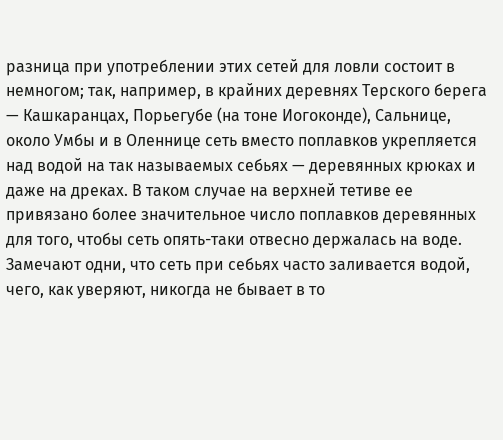разница при употреблении этих сетей для ловли состоит в немногом; так, например, в крайних деревнях Терского берега — Кашкаранцах, Порьегубе (на тоне Иогоконде), Сальнице, около Умбы и в Оленнице сеть вместо поплавков укрепляется над водой на так называемых себьях — деревянных крюках и даже на дреках. В таком случае на верхней тетиве ее привязано более значительное число поплавков деревянных для того, чтобы сеть опять-таки отвесно держалась на воде. Замечают одни, что сеть при себьях часто заливается водой, чего, как уверяют, никогда не бывает в то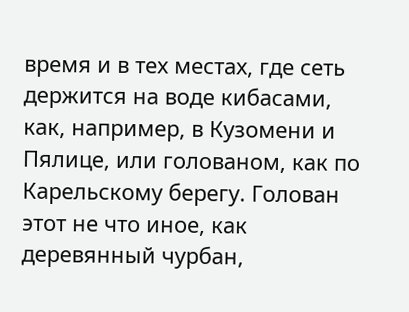время и в тех местах, где сеть держится на воде кибасами, как, например, в Кузомени и Пялице, или голованом, как по Карельскому берегу. Голован этот не что иное, как деревянный чурбан,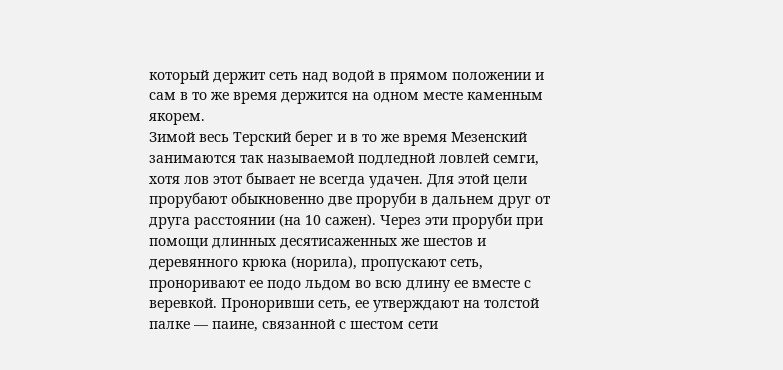который держит сеть над водой в прямом положении и сам в то же время держится на одном месте каменным якорем.
Зимой весь Терский берег и в то же время Мезенский занимаются так называемой подледной ловлей семги, хотя лов этот бывает не всегда удачен. Для этой цели прорубают обыкновенно две проруби в дальнем друг от друга расстоянии (на 10 сажен). Через эти проруби при помощи длинных десятисаженных же шестов и деревянного крюка (норила), пропускают сеть, проноривают ее подо льдом во всю длину ее вместе с веревкой. Проноривши сеть, ее утверждают на толстой палке — паине, связанной с шестом сети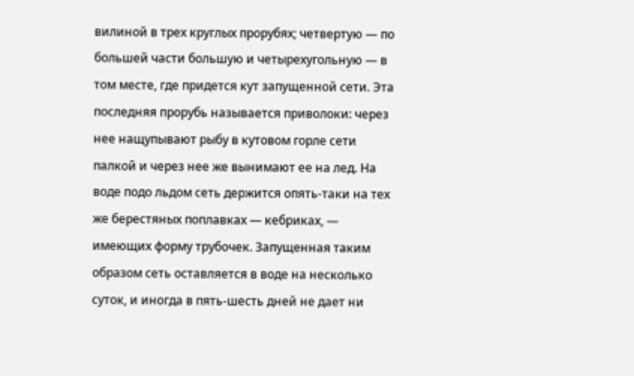вилиной в трех круглых прорубях; четвертую — по большей части большую и четырехугольную — в том месте, где придется кут запущенной сети. Эта последняя прорубь называется приволоки: через нее нащупывают рыбу в кутовом горле сети палкой и через нее же вынимают ее на лед. На воде подо льдом сеть держится опять-таки на тех же берестяных поплавках — кебриках, — имеющих форму трубочек. Запущенная таким образом сеть оставляется в воде на несколько суток, и иногда в пять-шесть дней не дает ни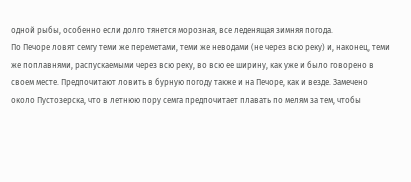одной рыбы, особенно если долго тянется морозная, все леденящая зимняя погода.
По Печоре ловят семгу теми же переметами, теми же неводами (не через всю реку) и, наконец, теми же поплавнями, распускаемыми через всю реку, во всю ее ширину, как уже и было говорено в своем месте. Предпочитают ловить в бурную погоду также и на Печоре, как и везде. Замечено около Пустозерска, что в летнюю пору семга предпочитает плавать по мелям за тем, чтобы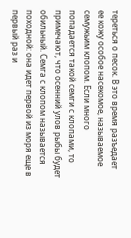тереться о песок. В это время разъедает ее кожу особое насекомое, называемое семужьим клопом. Если много попадается такой семги с клопами, то примечают, что осенний улов рыбы будет обильный. Семга с клопом называется походной: она идет первой из моря еще в первый раз и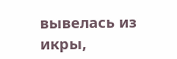вывелась из икры,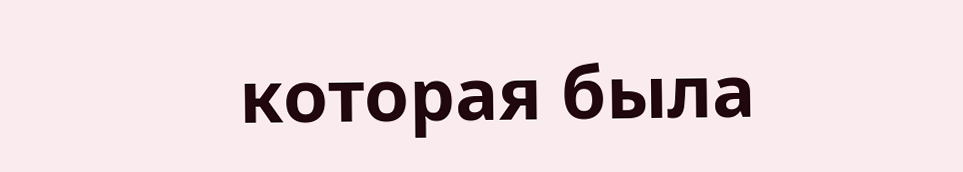которая была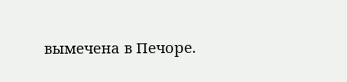вымечена в Печоре.